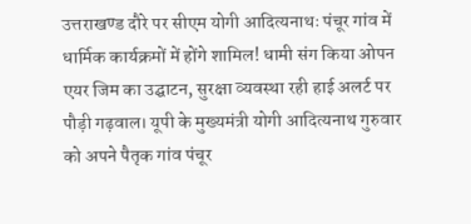उत्तराखण्ड दौरे पर सीएम योगी आदित्यनाथः पंचूर गांव में धार्मिक कार्यक्रमों में होंगे शामिल! धामी संग किया ओपन एयर जिम का उद्घाटन, सुरक्षा व्यवस्था रही हाई अलर्ट पर
पौड़ी गढ़वाल। यूपी के मुख्यमंत्री योगी आदित्यनाथ गुरुवार को अपने पैतृक गांव पंचूर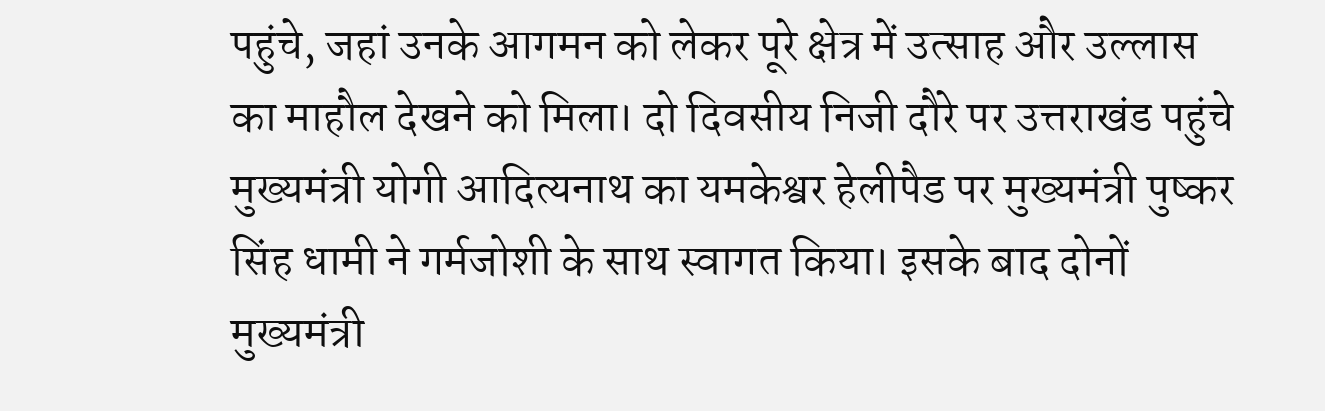पहुंचे, जहां उनके आगमन को लेकर पूरे क्षेत्र में उत्साह और उल्लास का माहौल देखने को मिला। दो दिवसीय निजी दौरे पर उत्तराखंड पहुंचे मुख्यमंत्री योगी आदित्यनाथ का यमकेश्वर हेलीपैड पर मुख्यमंत्री पुष्कर सिंह धामी ने गर्मजोशी के साथ स्वागत किया। इसके बाद दोनों मुख्यमंत्री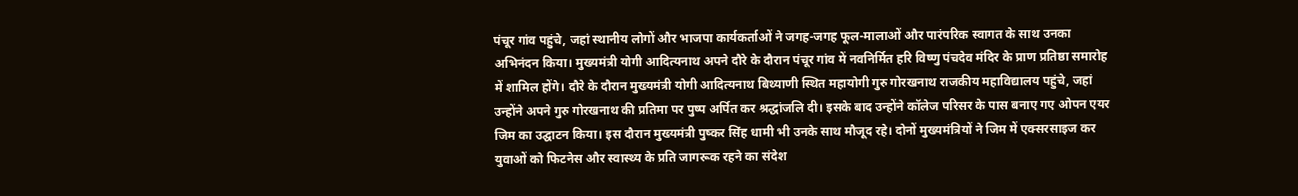पंचूर गांव पहुंचे, जहां स्थानीय लोगों और भाजपा कार्यकर्ताओं ने जगह-जगह फूल-मालाओं और पारंपरिक स्वागत के साथ उनका अभिनंदन किया। मुख्यमंत्री योगी आदित्यनाथ अपने दौरे के दौरान पंचूर गांव में नवनिर्मित हरि विष्णु पंचदेव मंदिर के प्राण प्रतिष्ठा समारोह में शामिल होंगे। दौरे के दौरान मुख्यमंत्री योगी आदित्यनाथ बिथ्याणी स्थित महायोगी गुरु गोरखनाथ राजकीय महाविद्यालय पहुंचे, जहां उन्होंने अपने गुरु गोरखनाथ की प्रतिमा पर पुष्प अर्पित कर श्रद्धांजलि दी। इसके बाद उन्होंने कॉलेज परिसर के पास बनाए गए ओपन एयर जिम का उद्घाटन किया। इस दौरान मुख्यमंत्री पुष्कर सिंह धामी भी उनके साथ मौजूद रहे। दोनों मुख्यमंत्रियों ने जिम में एक्सरसाइज कर युवाओं को फिटनेस और स्वास्थ्य के प्रति जागरूक रहने का संदेश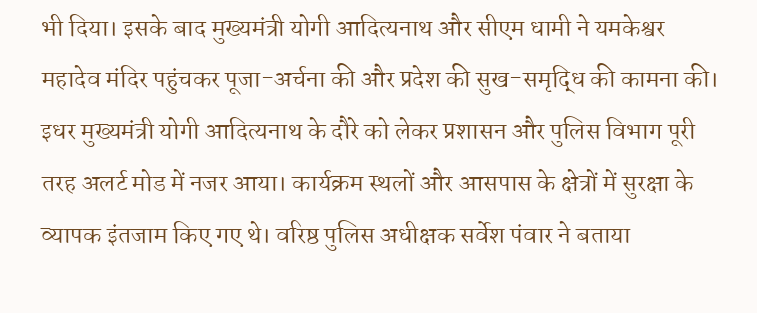भी दिया। इसके बाद मुख्यमंत्री योगी आदित्यनाथ और सीएम धामी ने यमकेश्वर महादेव मंदिर पहुंचकर पूजा-अर्चना की और प्रदेश की सुख-समृद्धि की कामना की। इधर मुख्यमंत्री योगी आदित्यनाथ के दौरे को लेकर प्रशासन और पुलिस विभाग पूरी तरह अलर्ट मोड में नजर आया। कार्यक्रम स्थलों और आसपास के क्षेत्रों में सुरक्षा के व्यापक इंतजाम किए गए थे। वरिष्ठ पुलिस अधीक्षक सर्वेश पंवार ने बताया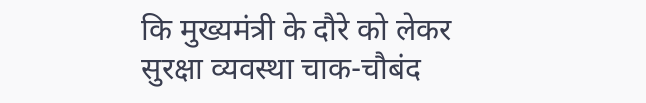कि मुख्यमंत्री के दौरे को लेकर सुरक्षा व्यवस्था चाक-चौबंद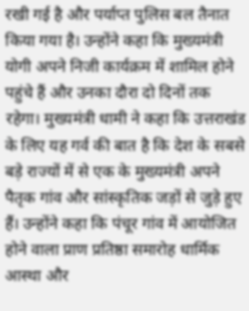रखी गई है और पर्याप्त पुलिस बल तैनात किया गया है। उन्होंने कहा कि मुख्यमंत्री योगी अपने निजी कार्यक्रम में शामिल होने पहुंचे हैं और उनका दौरा दो दिनों तक रहेगा। मुख्यमंत्री धामी ने कहा कि उत्तराखंड के लिए यह गर्व की बात है कि देश के सबसे बड़े राज्यों में से एक के मुख्यमंत्री अपने पैतृक गांव और सांस्कृतिक जड़ों से जुड़े हुए हैं। उन्होंने कहा कि पंचूर गांव में आयोजित होने वाला प्राण प्रतिष्ठा समारोह धार्मिक आस्था और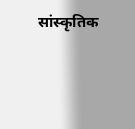सांस्कृतिक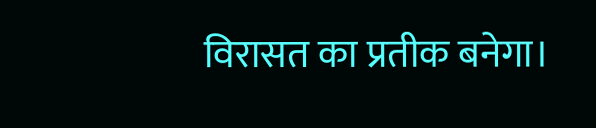विरासत का प्रतीक बनेगा।